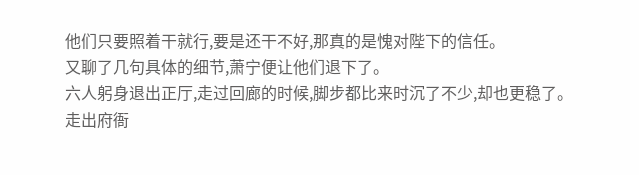他们只要照着干就行,要是还干不好,那真的是愧对陛下的信任。
又聊了几句具体的细节,萧宁便让他们退下了。
六人躬身退出正厅,走过回廊的时候,脚步都比来时沉了不少,却也更稳了。
走出府衙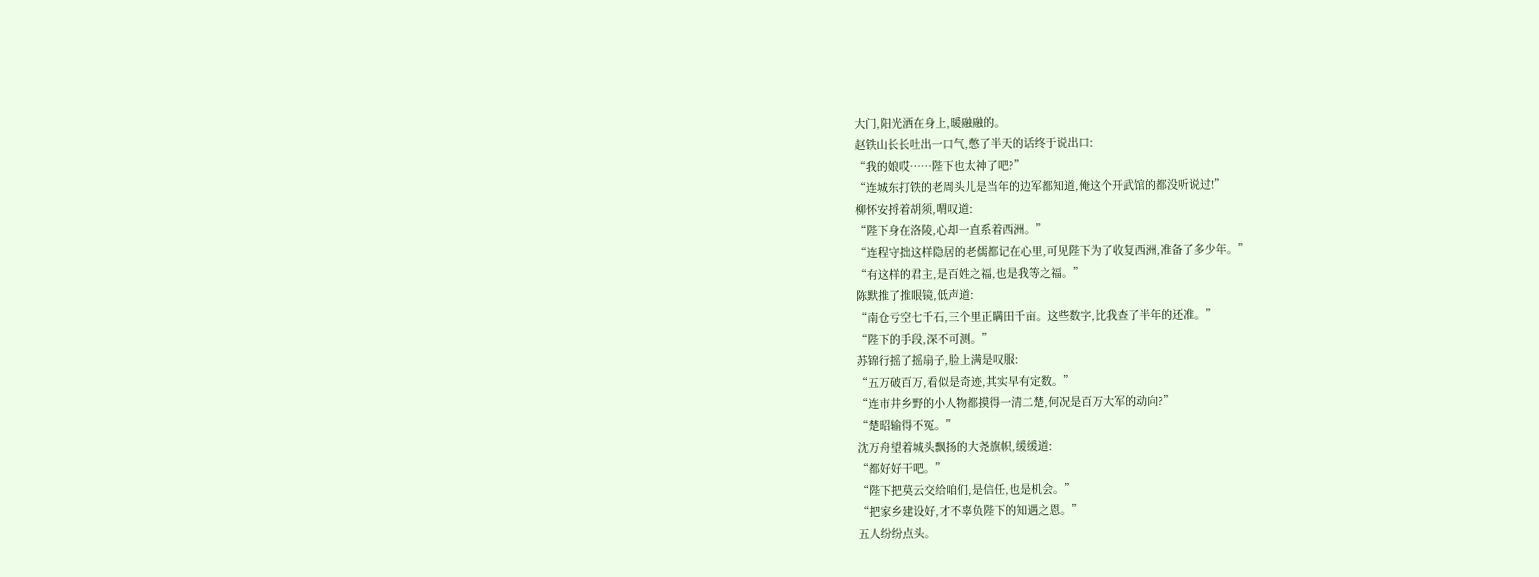大门,阳光洒在身上,暖融融的。
赵铁山长长吐出一口气,憋了半天的话终于说出口:
“我的娘哎……陛下也太神了吧?”
“连城东打铁的老周头儿是当年的边军都知道,俺这个开武馆的都没听说过!”
柳怀安捋着胡须,喟叹道:
“陛下身在洛陵,心却一直系着西洲。”
“连程守拙这样隐居的老儒都记在心里,可见陛下为了收复西洲,准备了多少年。”
“有这样的君主,是百姓之福,也是我等之福。”
陈默推了推眼镜,低声道:
“南仓亏空七千石,三个里正瞒田千亩。这些数字,比我查了半年的还准。”
“陛下的手段,深不可测。”
苏锦行摇了摇扇子,脸上满是叹服:
“五万破百万,看似是奇迹,其实早有定数。”
“连市井乡野的小人物都摸得一清二楚,何况是百万大军的动向?”
“楚昭输得不冤。”
沈万舟望着城头飘扬的大尧旗帜,缓缓道:
“都好好干吧。”
“陛下把莫云交给咱们,是信任,也是机会。”
“把家乡建设好,才不辜负陛下的知遇之恩。”
五人纷纷点头。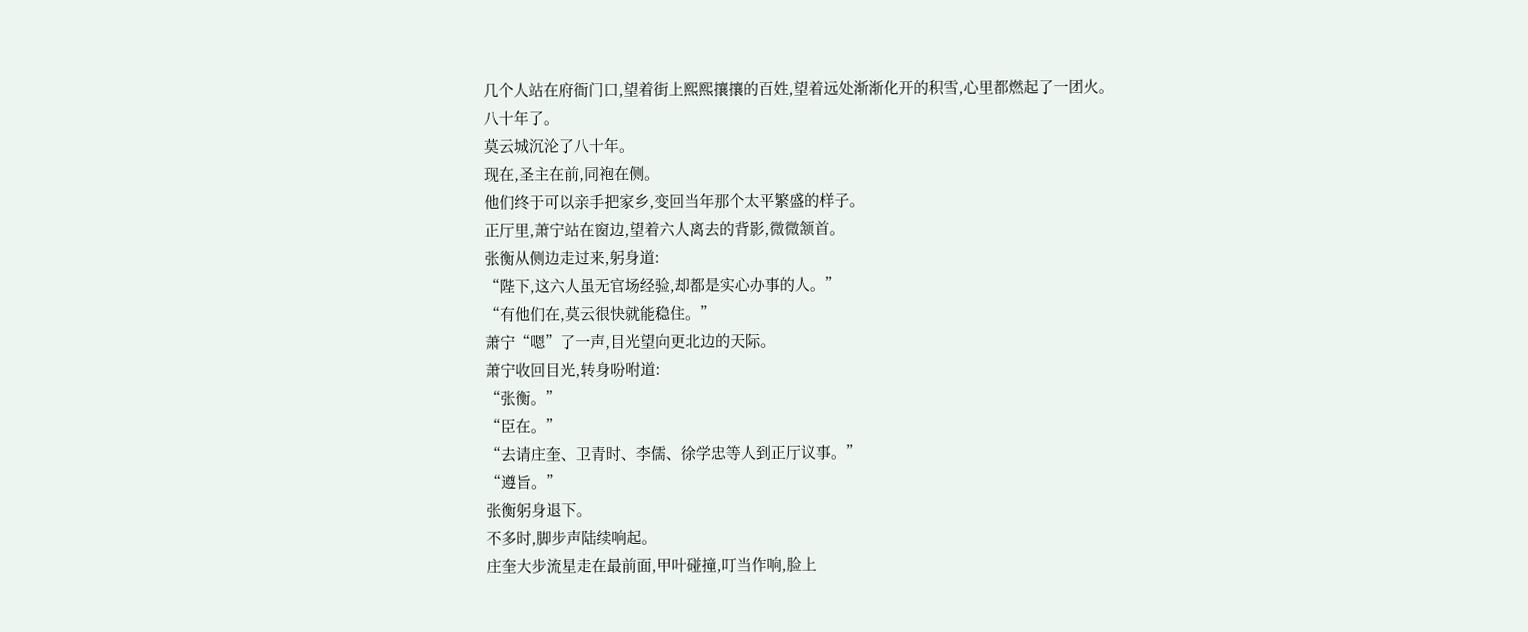几个人站在府衙门口,望着街上熙熙攘攘的百姓,望着远处渐渐化开的积雪,心里都燃起了一团火。
八十年了。
莫云城沉沦了八十年。
现在,圣主在前,同袍在侧。
他们终于可以亲手把家乡,变回当年那个太平繁盛的样子。
正厅里,萧宁站在窗边,望着六人离去的背影,微微颔首。
张衡从侧边走过来,躬身道:
“陛下,这六人虽无官场经验,却都是实心办事的人。”
“有他们在,莫云很快就能稳住。”
萧宁“嗯”了一声,目光望向更北边的天际。
萧宁收回目光,转身吩咐道:
“张衡。”
“臣在。”
“去请庄奎、卫青时、李儒、徐学忠等人到正厅议事。”
“遵旨。”
张衡躬身退下。
不多时,脚步声陆续响起。
庄奎大步流星走在最前面,甲叶碰撞,叮当作响,脸上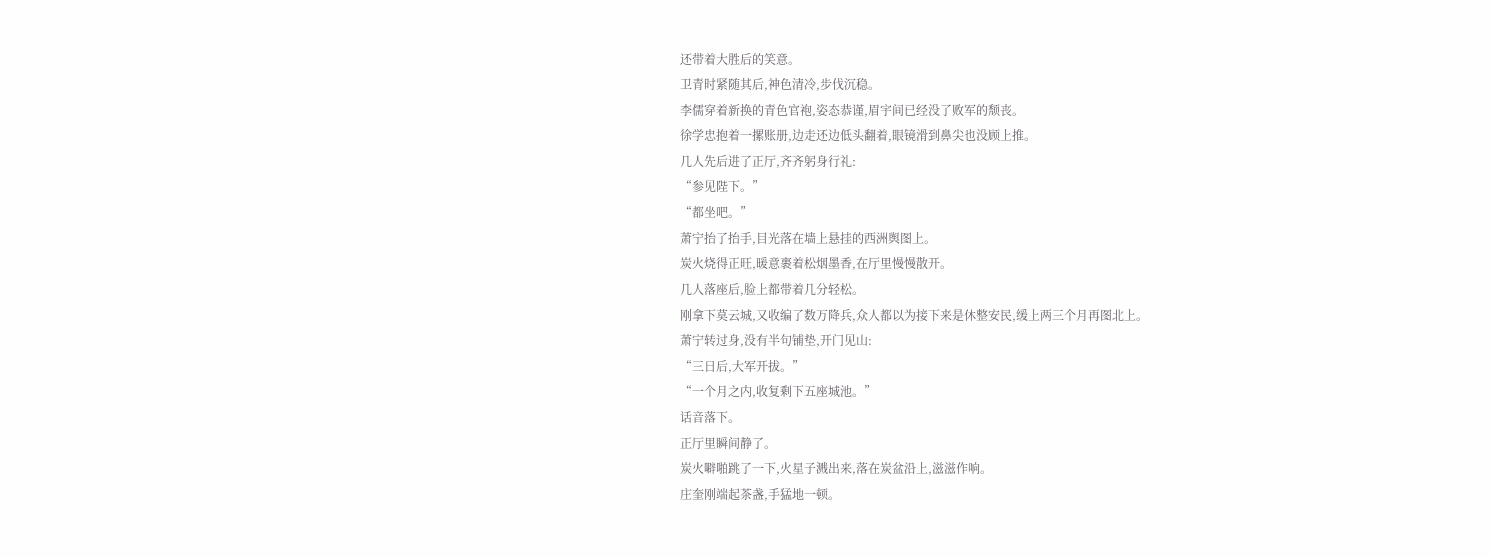还带着大胜后的笑意。
卫青时紧随其后,神色清冷,步伐沉稳。
李儒穿着新换的青色官袍,姿态恭谨,眉宇间已经没了败军的颓丧。
徐学忠抱着一摞账册,边走还边低头翻着,眼镜滑到鼻尖也没顾上推。
几人先后进了正厅,齐齐躬身行礼:
“参见陛下。”
“都坐吧。”
萧宁抬了抬手,目光落在墙上悬挂的西洲舆图上。
炭火烧得正旺,暖意裹着松烟墨香,在厅里慢慢散开。
几人落座后,脸上都带着几分轻松。
刚拿下莫云城,又收编了数万降兵,众人都以为接下来是休整安民,缓上两三个月再图北上。
萧宁转过身,没有半句铺垫,开门见山:
“三日后,大军开拔。”
“一个月之内,收复剩下五座城池。”
话音落下。
正厅里瞬间静了。
炭火噼啪跳了一下,火星子溅出来,落在炭盆沿上,滋滋作响。
庄奎刚端起茶盏,手猛地一顿。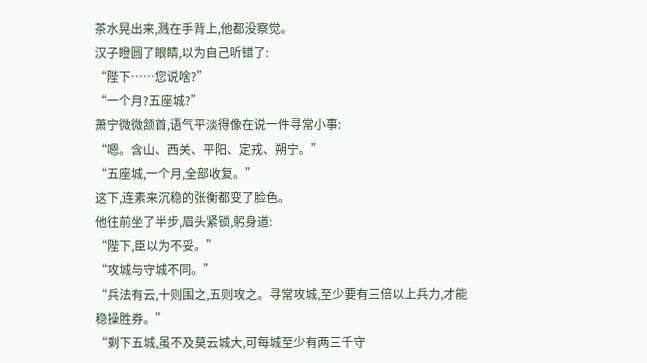茶水晃出来,溅在手背上,他都没察觉。
汉子瞪圆了眼睛,以为自己听错了:
“陛下……您说啥?”
“一个月?五座城?”
萧宁微微颔首,语气平淡得像在说一件寻常小事:
“嗯。含山、西关、平阳、定戎、朔宁。”
“五座城,一个月,全部收复。”
这下,连素来沉稳的张衡都变了脸色。
他往前坐了半步,眉头紧锁,躬身道:
“陛下,臣以为不妥。”
“攻城与守城不同。”
“兵法有云,十则围之,五则攻之。寻常攻城,至少要有三倍以上兵力,才能稳操胜券。”
“剩下五城,虽不及莫云城大,可每城至少有两三千守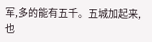军,多的能有五千。五城加起来,也